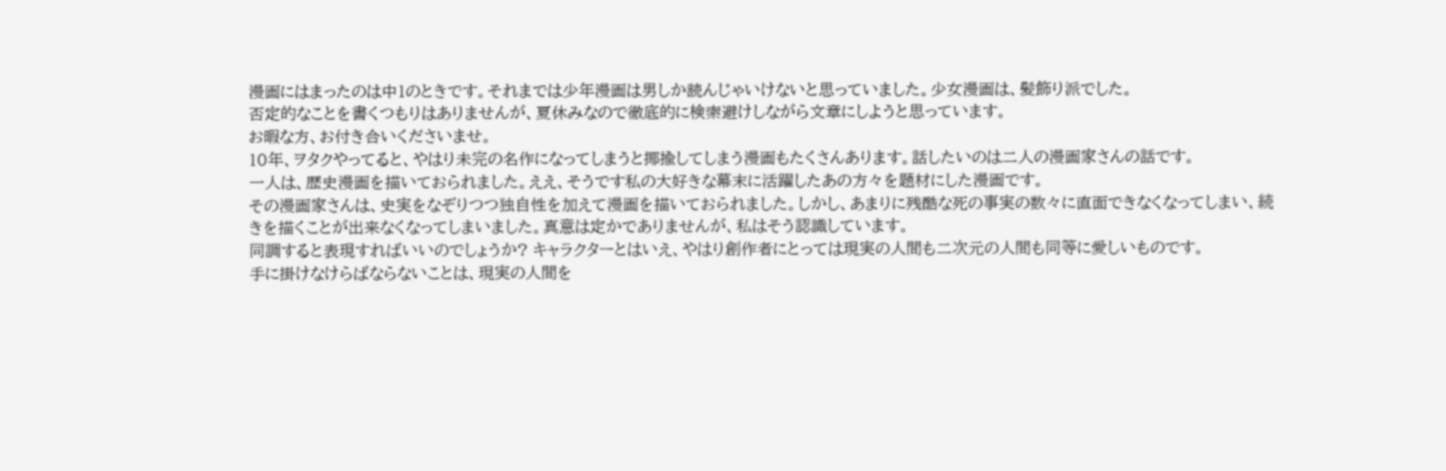漫画にはまったのは中1のときです。それまでは少年漫画は男しか読んじゃいけないと思っていました。少女漫画は、髪飾り派でした。
否定的なことを書くつもりはありませんが、夏休みなので徹底的に検索避けしながら文章にしようと思っています。
お暇な方、お付き合いくださいませ。
10年、ヲタクやってると、やはり未完の名作になってしまうと揶揄してしまう漫画もたくさんあります。話したいのは二人の漫画家さんの話です。
一人は、歴史漫画を描いておられました。ええ、そうです私の大好きな幕末に活躍したあの方々を題材にした漫画です。
その漫画家さんは、史実をなぞりつつ独自性を加えて漫画を描いておられました。しかし、あまりに残酷な死の事実の数々に直面できなくなってしまい、続きを描くことが出来なくなってしまいました。真意は定かでありませんが、私はそう認識しています。
同調すると表現すればいいのでしょうか? キャラクターとはいえ、やはり創作者にとっては現実の人間も二次元の人間も同等に愛しいものです。
手に掛けなけらばならないことは、現実の人間を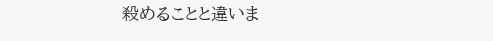殺めることと違いま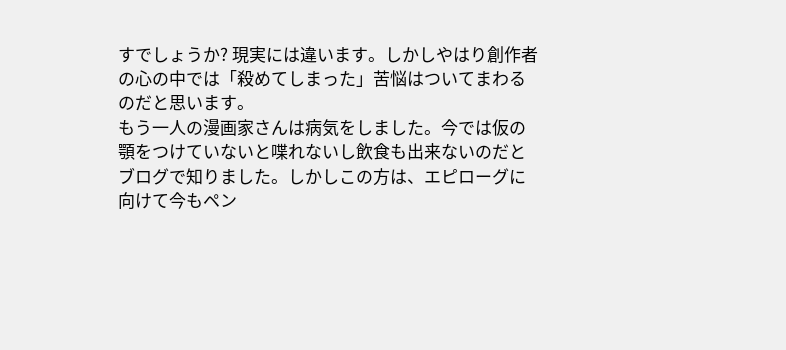すでしょうか? 現実には違います。しかしやはり創作者の心の中では「殺めてしまった」苦悩はついてまわるのだと思います。
もう一人の漫画家さんは病気をしました。今では仮の顎をつけていないと喋れないし飲食も出来ないのだとブログで知りました。しかしこの方は、エピローグに向けて今もペン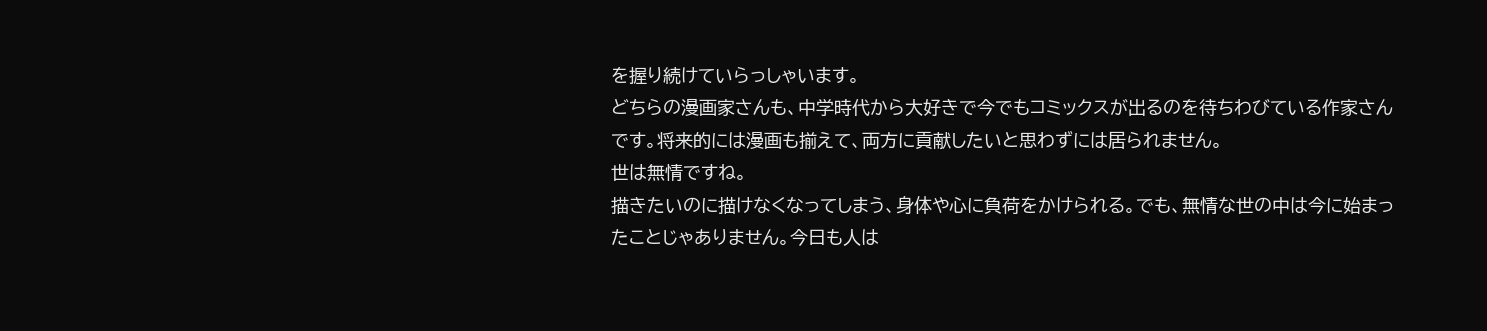を握り続けていらっしゃいます。
どちらの漫画家さんも、中学時代から大好きで今でもコミックスが出るのを待ちわびている作家さんです。将来的には漫画も揃えて、両方に貢献したいと思わずには居られません。
世は無情ですね。
描きたいのに描けなくなってしまう、身体や心に負荷をかけられる。でも、無情な世の中は今に始まったことじゃありません。今日も人は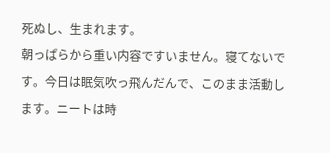死ぬし、生まれます。
朝っぱらから重い内容ですいません。寝てないです。今日は眠気吹っ飛んだんで、このまま活動します。ニートは時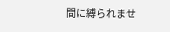間に縛られませ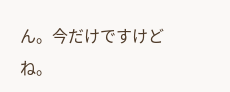ん。今だけですけどね。